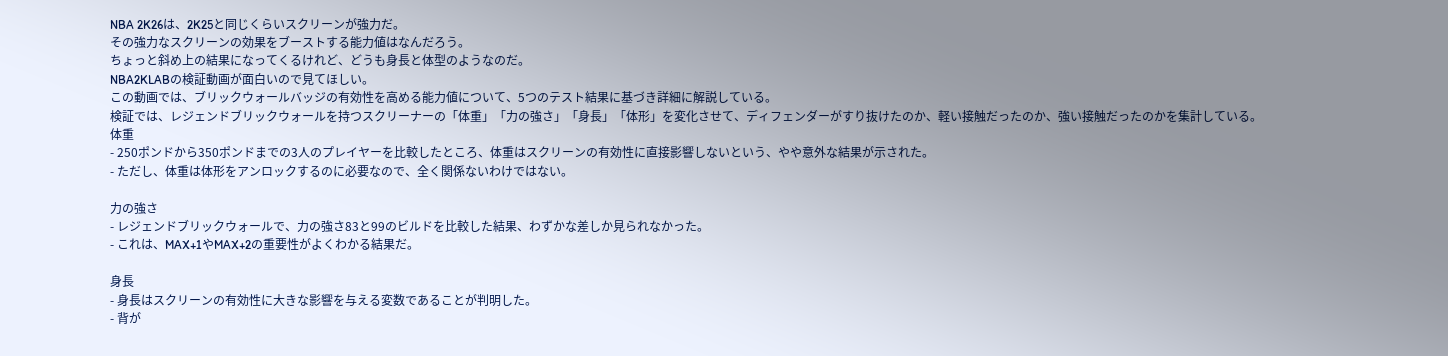NBA 2K26は、2K25と同じくらいスクリーンが強力だ。
その強力なスクリーンの効果をブーストする能力値はなんだろう。
ちょっと斜め上の結果になってくるけれど、どうも身長と体型のようなのだ。
NBA2KLABの検証動画が面白いので見てほしい。
この動画では、ブリックウォールバッジの有効性を高める能力値について、5つのテスト結果に基づき詳細に解説している。
検証では、レジェンドブリックウォールを持つスクリーナーの「体重」「力の強さ」「身長」「体形」を変化させて、ディフェンダーがすり抜けたのか、軽い接触だったのか、強い接触だったのかを集計している。
体重
- 250ポンドから350ポンドまでの3人のプレイヤーを比較したところ、体重はスクリーンの有効性に直接影響しないという、やや意外な結果が示された。
- ただし、体重は体形をアンロックするのに必要なので、全く関係ないわけではない。

力の強さ
- レジェンドブリックウォールで、力の強さ83と99のビルドを比較した結果、わずかな差しか見られなかった。
- これは、MAX+1やMAX+2の重要性がよくわかる結果だ。

身長
- 身長はスクリーンの有効性に大きな影響を与える変数であることが判明した。
- 背が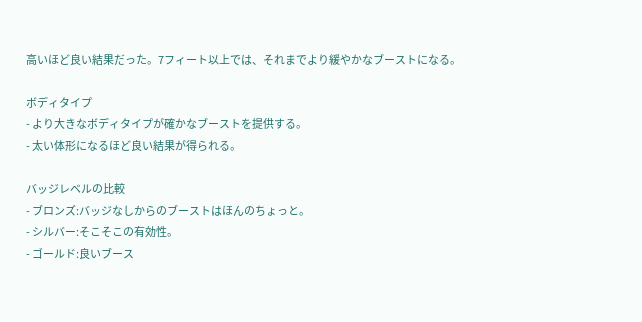高いほど良い結果だった。7フィート以上では、それまでより緩やかなブーストになる。

ボディタイプ
- より大きなボディタイプが確かなブーストを提供する。
- 太い体形になるほど良い結果が得られる。

バッジレベルの比較
- ブロンズ:バッジなしからのブーストはほんのちょっと。
- シルバー:そこそこの有効性。
- ゴールド:良いブース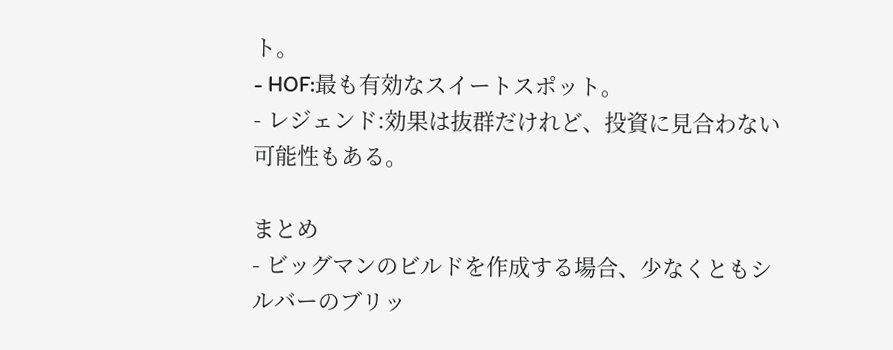ト。
- HOF:最も有効なスイートスポット。
- レジェンド:効果は抜群だけれど、投資に見合わない可能性もある。

まとめ
- ビッグマンのビルドを作成する場合、少なくともシルバーのブリッ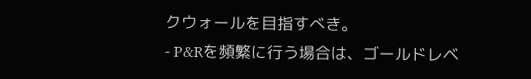クウォールを目指すべき。
- P&Rを頻繁に行う場合は、ゴールドレベ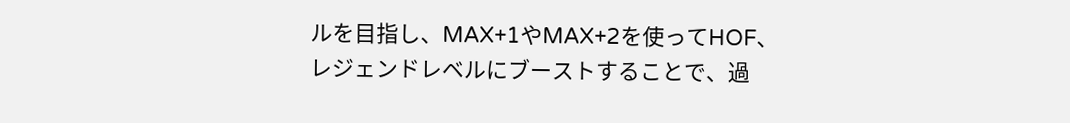ルを目指し、MAX+1やMAX+2を使ってHOF、レジェンドレベルにブーストすることで、過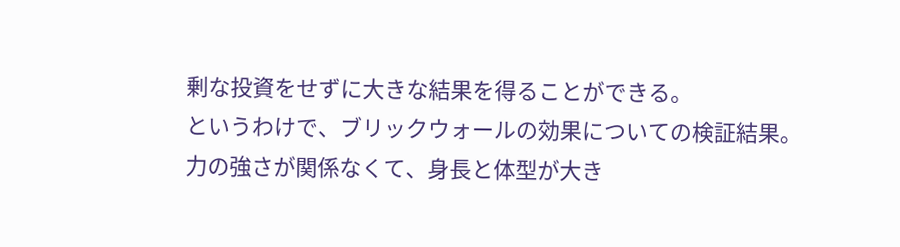剰な投資をせずに大きな結果を得ることができる。
というわけで、ブリックウォールの効果についての検証結果。
力の強さが関係なくて、身長と体型が大き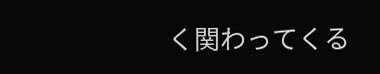く関わってくる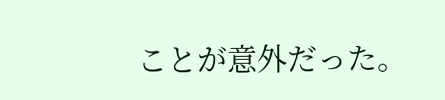ことが意外だった。